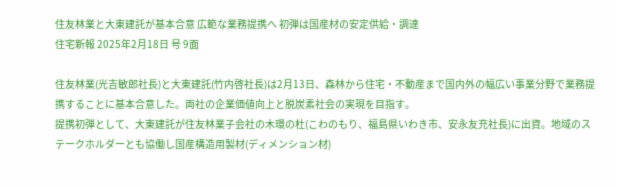住友林業と大東建託が基本合意 広範な業務提携へ 初弾は国産材の安定供給・調達
住宅新報 2025年2月18日 号 9面

住友林業(光吉敏郎社長)と大東建託(竹内啓社長)は2月13日、森林から住宅・不動産まで国内外の幅広い事業分野で業務提携することに基本合意した。両社の企業価値向上と脱炭素社会の実現を目指す。
提携初弾として、大東建託が住友林業子会社の木環の杜(こわのもり、福島県いわき市、安永友充社長)に出資。地域のステークホルダーとも協働し国産構造用製材(ディメンション材)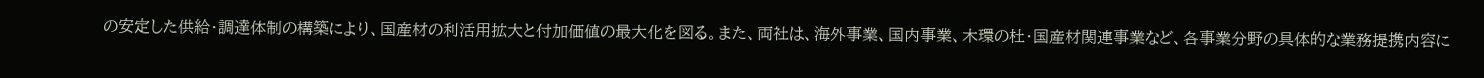の安定した供給・調達体制の構築により、国産材の利活用拡大と付加価値の最大化を図る。また、両社は、海外事業、国内事業、木環の杜・国産材関連事業など、各事業分野の具体的な業務提携内容に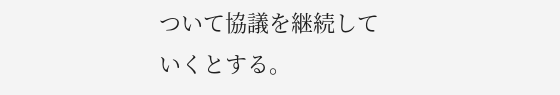ついて協議を継続していくとする。